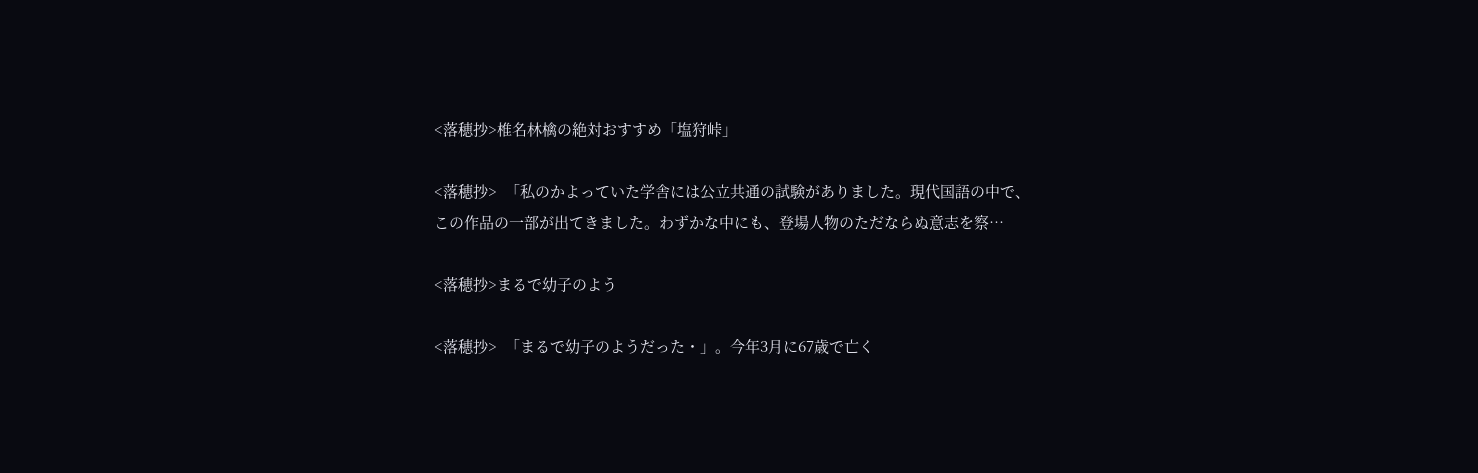<落穂抄>椎名林檎の絶対おすすめ「塩狩峠」

<落穂抄>  「私のかよっていた学舎には公立共通の試験がありました。現代国語の中で、この作品の一部が出てきました。わずかな中にも、登場人物のただならぬ意志を察…

<落穂抄>まるで幼子のよう

<落穂抄>  「まるで幼子のようだった・」。今年3月に67歳で亡く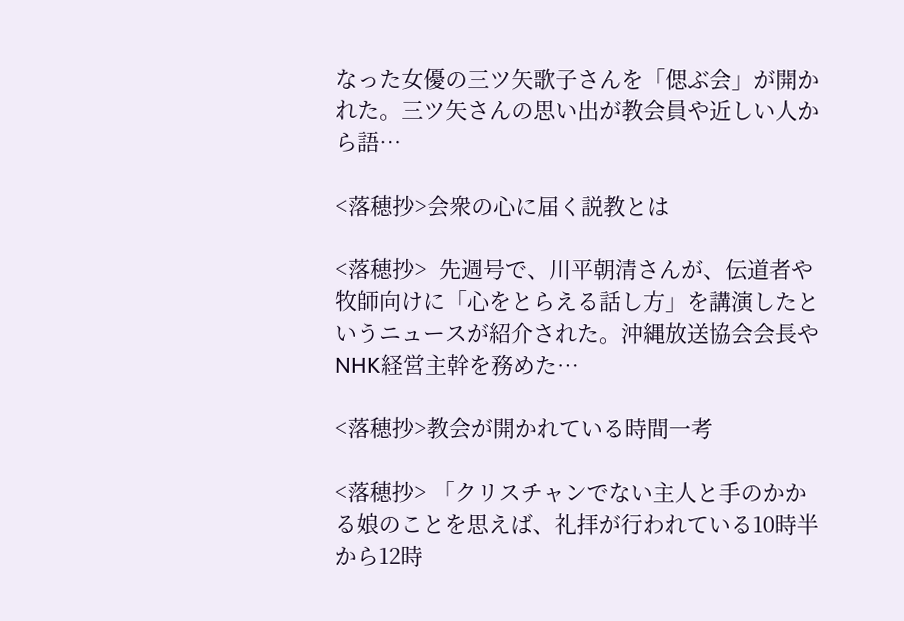なった女優の三ツ矢歌子さんを「偲ぶ会」が開かれた。三ツ矢さんの思い出が教会員や近しい人から語…

<落穂抄>会衆の心に届く説教とは

<落穂抄>  先週号で、川平朝清さんが、伝道者や牧師向けに「心をとらえる話し方」を講演したというニュースが紹介された。沖縄放送協会会長やNHK経営主幹を務めた…

<落穂抄>教会が開かれている時間一考

<落穂抄> 「クリスチャンでない主人と手のかかる娘のことを思えば、礼拝が行われている10時半から12時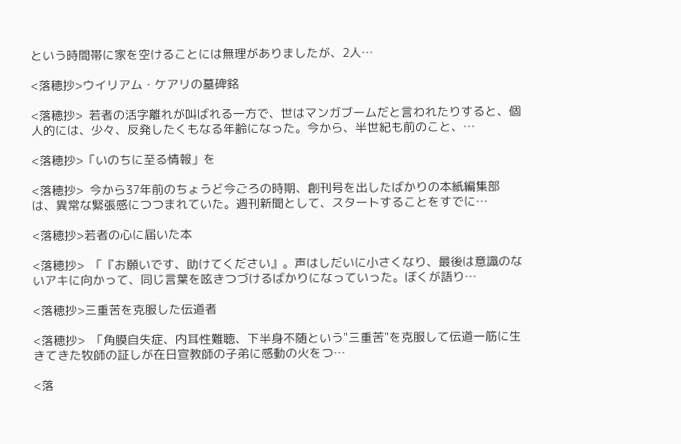という時間帯に家を空けることには無理がありましたが、2人…

<落穂抄>ウイリアム・ケアリの墓碑銘

<落穂抄>  若者の活字離れが叫ばれる一方で、世はマンガブームだと言われたりすると、個人的には、少々、反発したくもなる年齢になった。今から、半世紀も前のこと、…

<落穂抄>「いのちに至る情報」を

<落穂抄>  今から37年前のちょうど今ごろの時期、創刊号を出したばかりの本紙編集部は、異常な緊張感につつまれていた。週刊新聞として、スタートすることをすでに…

<落穂抄>若者の心に届いた本

<落穂抄>  「『お願いです、助けてください』。声はしだいに小さくなり、最後は意識のないアキに向かって、同じ言葉を呟きつづけるばかりになっていった。ぼくが語り…

<落穂抄>三重苦を克服した伝道者

<落穂抄>  「角膜自失症、内耳性難聴、下半身不随という"三重苦"を克服して伝道一筋に生きてきた牧師の証しが在日宣教師の子弟に感動の火をつ…

<落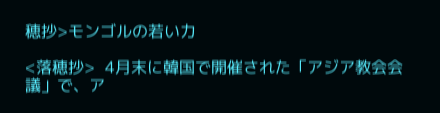穂抄>モンゴルの若い力

<落穂抄>  4月末に韓国で開催された「アジア教会会議」で、ア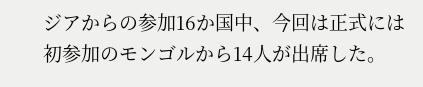ジアからの参加16か国中、今回は正式には初参加のモンゴルから14人が出席した。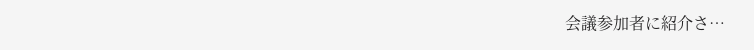会議参加者に紹介さ…